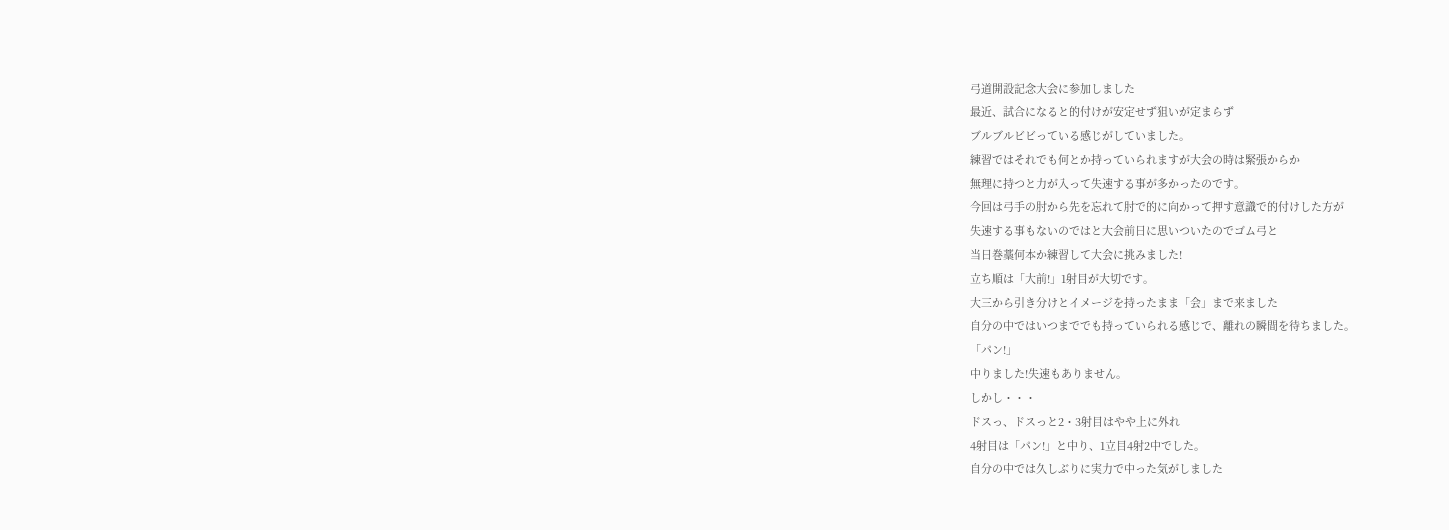弓道開設記念大会に参加しました
最近、試合になると的付けが安定せず狙いが定まらず
ブルブルビビっている感じがしていました。
練習ではそれでも何とか持っていられますが大会の時は緊張からか
無理に持つと力が入って失速する事が多かったのです。
今回は弓手の肘から先を忘れて肘で的に向かって押す意識で的付けした方が
失速する事もないのではと大会前日に思いついたのでゴム弓と
当日巻藁何本か練習して大会に挑みました!
立ち順は「大前!」1射目が大切です。
大三から引き分けとイメージを持ったまま「会」まで来ました
自分の中ではいつまででも持っていられる感じで、離れの瞬間を待ちました。
「パン!」
中りました!失速もありません。
しかし・・・
ドスっ、ドスっと2・3射目はやや上に外れ
4射目は「パン!」と中り、1立目4射2中でした。
自分の中では久しぶりに実力で中った気がしました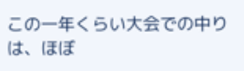この一年くらい大会での中りは、ほぼ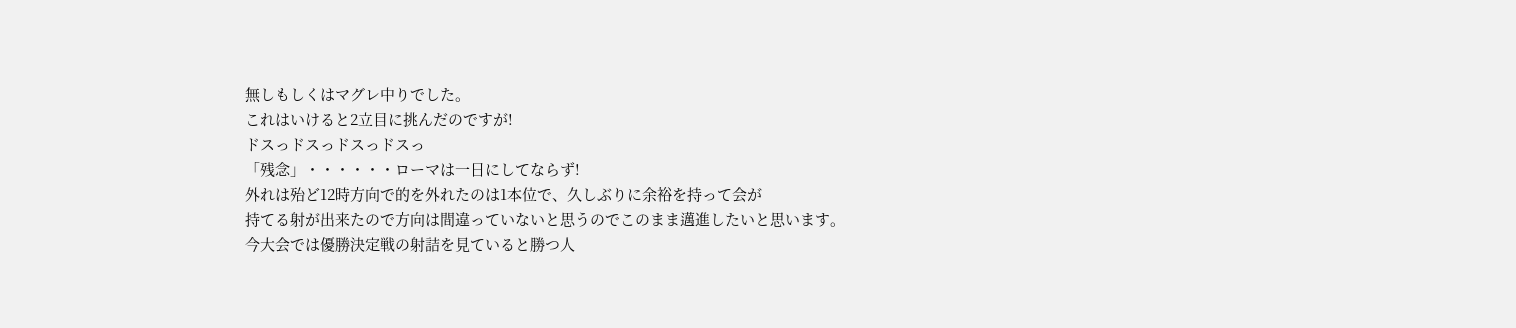無しもしくはマグレ中りでした。
これはいけると2立目に挑んだのですが!
ドスっドスっドスっドスっ
「残念」・・・・・・ローマは一日にしてならず!
外れは殆ど12時方向で的を外れたのは1本位で、久しぶりに余裕を持って会が
持てる射が出来たので方向は間違っていないと思うのでこのまま邁進したいと思います。
今大会では優勝決定戦の射詰を見ていると勝つ人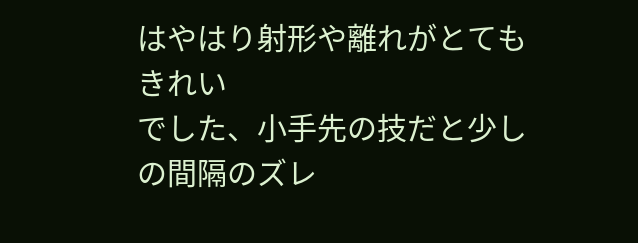はやはり射形や離れがとてもきれい
でした、小手先の技だと少しの間隔のズレ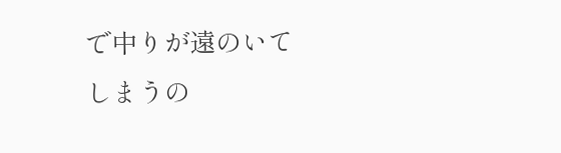で中りが遠のいてしまうの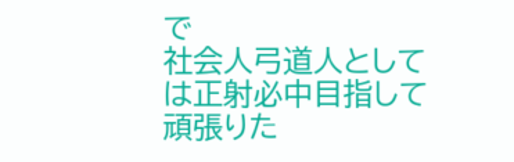で
社会人弓道人としては正射必中目指して頑張りた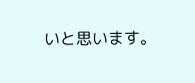いと思います。